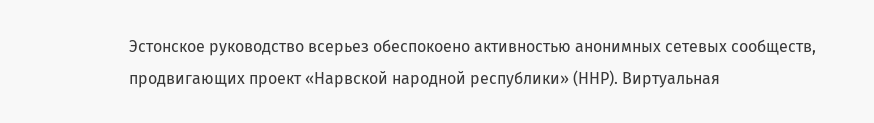Эстонское руководство всерьез обеспокоено активностью анонимных сетевых сообществ, продвигающих проект «Нарвской народной республики» (ННР). Виртуальная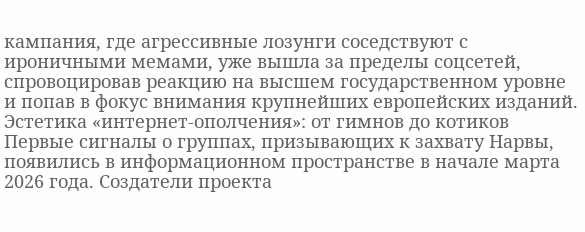кампания, где агрессивные лозунги соседствуют с ироничными мемами, уже вышла за пределы соцсетей, спровоцировав реакцию на высшем государственном уровне и попав в фокус внимания крупнейших европейских изданий.
Эстетика «интернет-ополчения»: от гимнов до котиков
Первые сигналы о группах, призывающих к захвату Нарвы, появились в информационном пространстве в начале марта 2026 года. Создатели проекта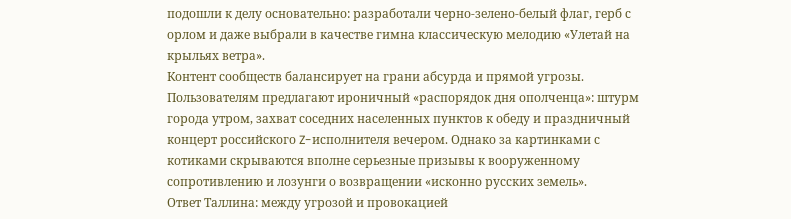подошли к делу основательно: разработали черно-зелено-белый флаг, герб с орлом и даже выбрали в качестве гимна классическую мелодию «Улетай на крыльях ветра».
Контент сообществ балансирует на грани абсурда и прямой угрозы. Пользователям предлагают ироничный «распорядок дня ополченца»: штурм города утром, захват соседних населенных пунктов к обеду и праздничный концерт российского Z-исполнителя вечером. Однако за картинками с котиками скрываются вполне серьезные призывы к вооруженному сопротивлению и лозунги о возвращении «исконно русских земель».
Ответ Таллина: между угрозой и провокацией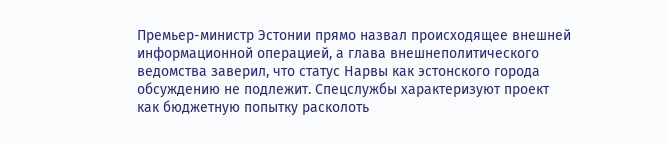Премьер-министр Эстонии прямо назвал происходящее внешней информационной операцией, а глава внешнеполитического ведомства заверил, что статус Нарвы как эстонского города обсуждению не подлежит. Спецслужбы характеризуют проект как бюджетную попытку расколоть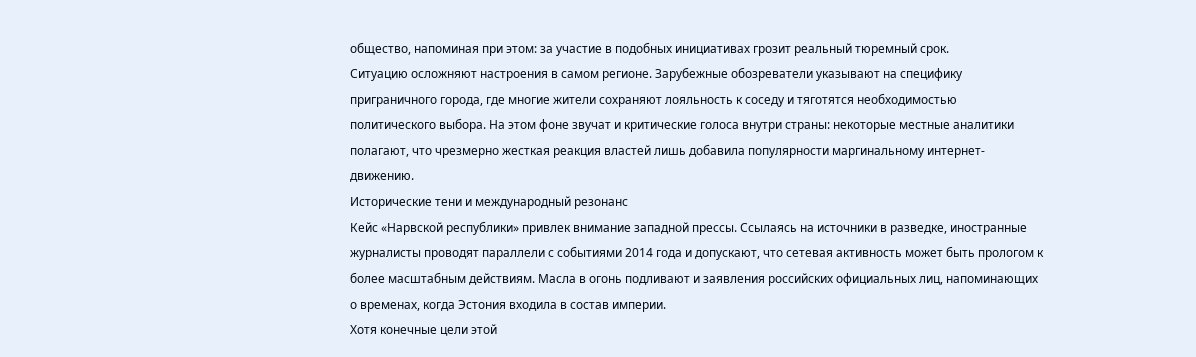общество, напоминая при этом: за участие в подобных инициативах грозит реальный тюремный срок.
Ситуацию осложняют настроения в самом регионе. Зарубежные обозреватели указывают на специфику приграничного города, где многие жители сохраняют лояльность к соседу и тяготятся необходимостью политического выбора. На этом фоне звучат и критические голоса внутри страны: некоторые местные аналитики полагают, что чрезмерно жесткая реакция властей лишь добавила популярности маргинальному интернет-движению.
Исторические тени и международный резонанс
Кейс «Нарвской республики» привлек внимание западной прессы. Ссылаясь на источники в разведке, иностранные журналисты проводят параллели с событиями 2014 года и допускают, что сетевая активность может быть прологом к более масштабным действиям. Масла в огонь подливают и заявления российских официальных лиц, напоминающих о временах, когда Эстония входила в состав империи.
Хотя конечные цели этой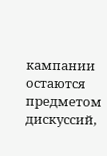кампании остаются предметом дискуссий,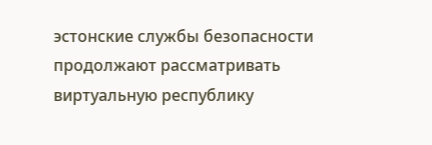эстонские службы безопасности продолжают рассматривать виртуальную республику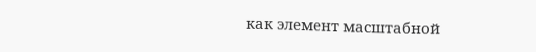как элемент масштабной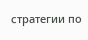стратегии по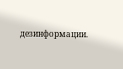дезинформации.